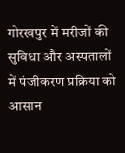गोरखपुर में मरीजों की सुविधा और अस्पतालों में पंजीकरण प्रक्रिया को आसान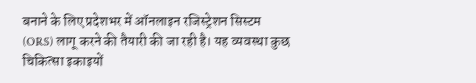बनाने के लिए प्रदेशभर में ऑनलाइन रजिस्ट्रेशन सिस्टम (ORS) लागू करने की तैयारी की जा रही है। यह व्यवस्था कुछ चिकित्सा इकाइयों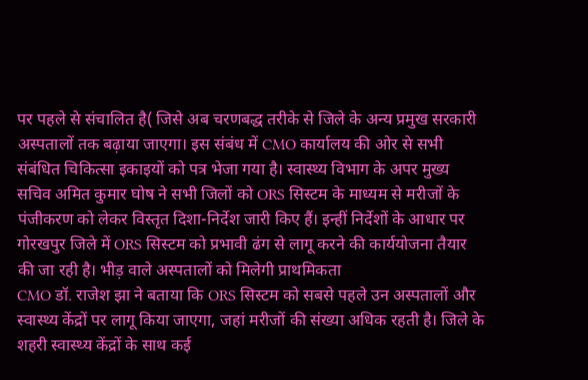पर पहले से संचालित है( जिसे अब चरणबद्ध तरीके से जिले के अन्य प्रमुख सरकारी अस्पतालों तक बढ़ाया जाएगा। इस संबंध में CMO कार्यालय की ओर से सभी संबंधित चिकित्सा इकाइयों को पत्र भेजा गया है। स्वास्थ्य विभाग के अपर मुख्य सचिव अमित कुमार घोष ने सभी जिलों को ORS सिस्टम के माध्यम से मरीजों के पंजीकरण को लेकर विस्तृत दिशा-निर्देश जारी किए हैं। इन्हीं निर्देशों के आधार पर गोरखपुर जिले में ORS सिस्टम को प्रभावी ढंग से लागू करने की कार्ययोजना तैयार की जा रही है। भीड़ वाले अस्पतालों को मिलेगी प्राथमिकता
CMO डॉ. राजेश झा ने बताया कि ORS सिस्टम को सबसे पहले उन अस्पतालों और स्वास्थ्य केंद्रों पर लागू किया जाएगा, जहां मरीजों की संख्या अधिक रहती है। जिले के शहरी स्वास्थ्य केंद्रों के साथ कई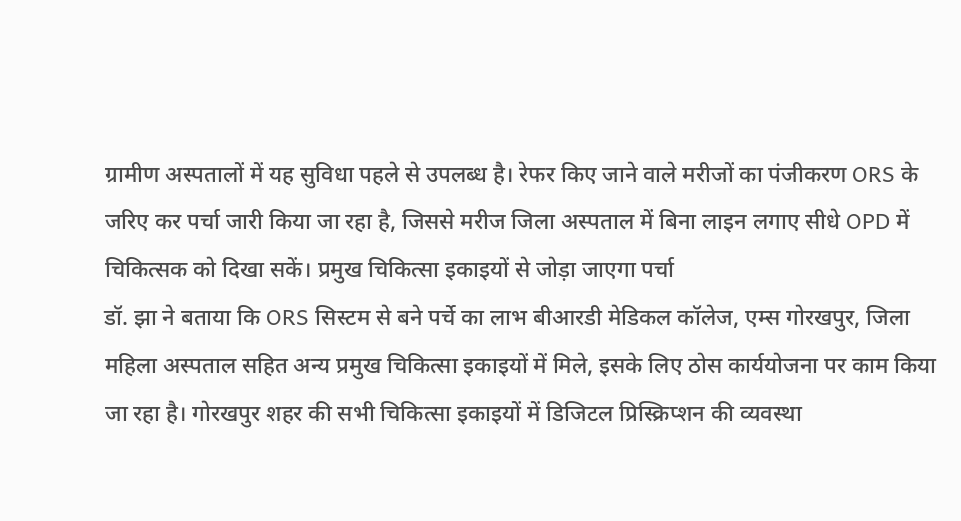ग्रामीण अस्पतालों में यह सुविधा पहले से उपलब्ध है। रेफर किए जाने वाले मरीजों का पंजीकरण ORS के जरिए कर पर्चा जारी किया जा रहा है, जिससे मरीज जिला अस्पताल में बिना लाइन लगाए सीधे OPD में चिकित्सक को दिखा सकें। प्रमुख चिकित्सा इकाइयों से जोड़ा जाएगा पर्चा
डॉ. झा ने बताया कि ORS सिस्टम से बने पर्चे का लाभ बीआरडी मेडिकल कॉलेज, एम्स गोरखपुर, जिला महिला अस्पताल सहित अन्य प्रमुख चिकित्सा इकाइयों में मिले, इसके लिए ठोस कार्ययोजना पर काम किया जा रहा है। गोरखपुर शहर की सभी चिकित्सा इकाइयों में डिजिटल प्रिस्क्रिप्शन की व्यवस्था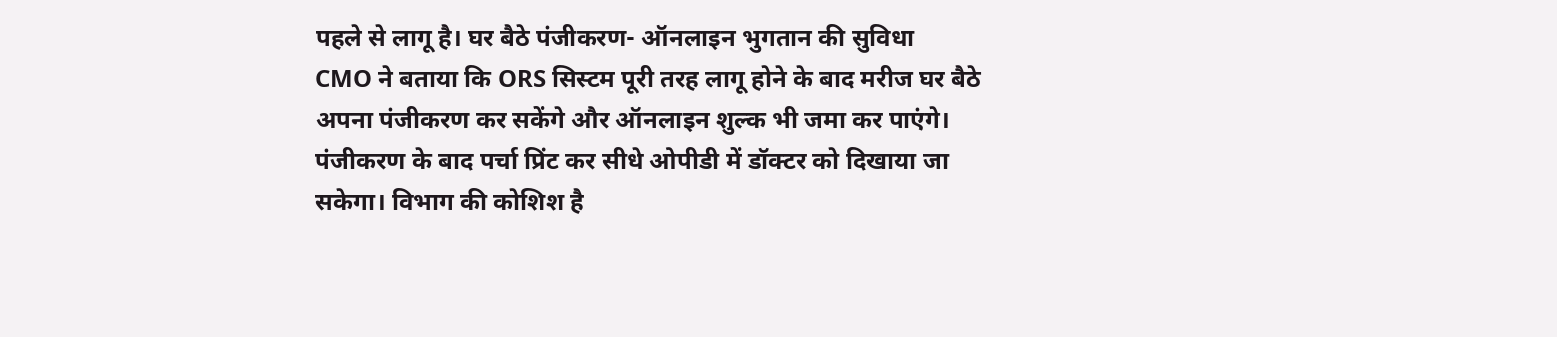पहले से लागू है। घर बैठे पंजीकरण- ऑनलाइन भुगतान की सुविधा
CMO ने बताया कि ORS सिस्टम पूरी तरह लागू होने के बाद मरीज घर बैठे अपना पंजीकरण कर सकेंगे और ऑनलाइन शुल्क भी जमा कर पाएंगे। पंजीकरण के बाद पर्चा प्रिंट कर सीधे ओपीडी में डॉक्टर को दिखाया जा सकेगा। विभाग की कोशिश है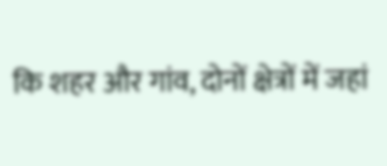कि शहर और गांव, दोनों क्षेत्रों में जहां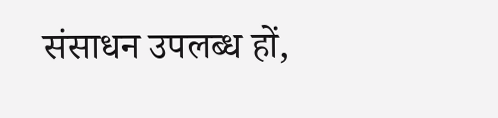संसाधन उपलब्ध हों,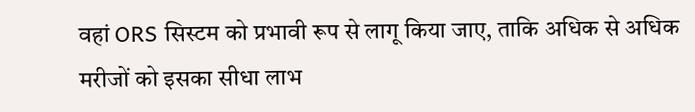वहां ORS सिस्टम को प्रभावी रूप से लागू किया जाए, ताकि अधिक से अधिक मरीजों को इसका सीधा लाभ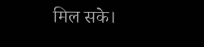मिल सके।